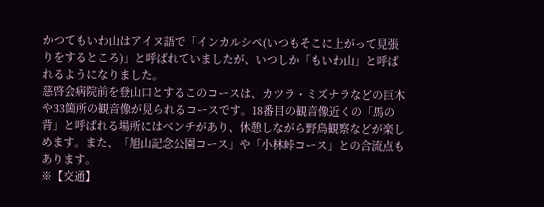かつてもいわ山はアイヌ語で「インカルシペ(いつもそこに上がって見張りをするところ)」と呼ばれていましたが、いつしか「もいわ山」と呼ばれるようになりました。
慈啓会病院前を登山口とするこのコースは、カツラ・ミズナラなどの巨木や33箇所の観音像が見られるコースです。18番目の観音像近くの「馬の背」と呼ばれる場所にはベンチがあり、休憩しながら野鳥観察などが楽しめます。また、「旭山記念公園コース」や「小林峠コース」との合流点もあります。
※【交通】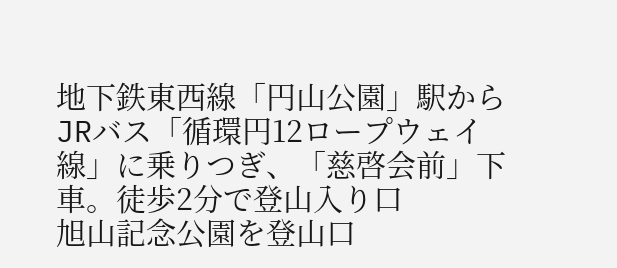地下鉄東西線「円山公園」駅からJRバス「循環円12ロープウェイ線」に乗りつぎ、「慈啓会前」下車。徒歩2分で登山入り口
旭山記念公園を登山口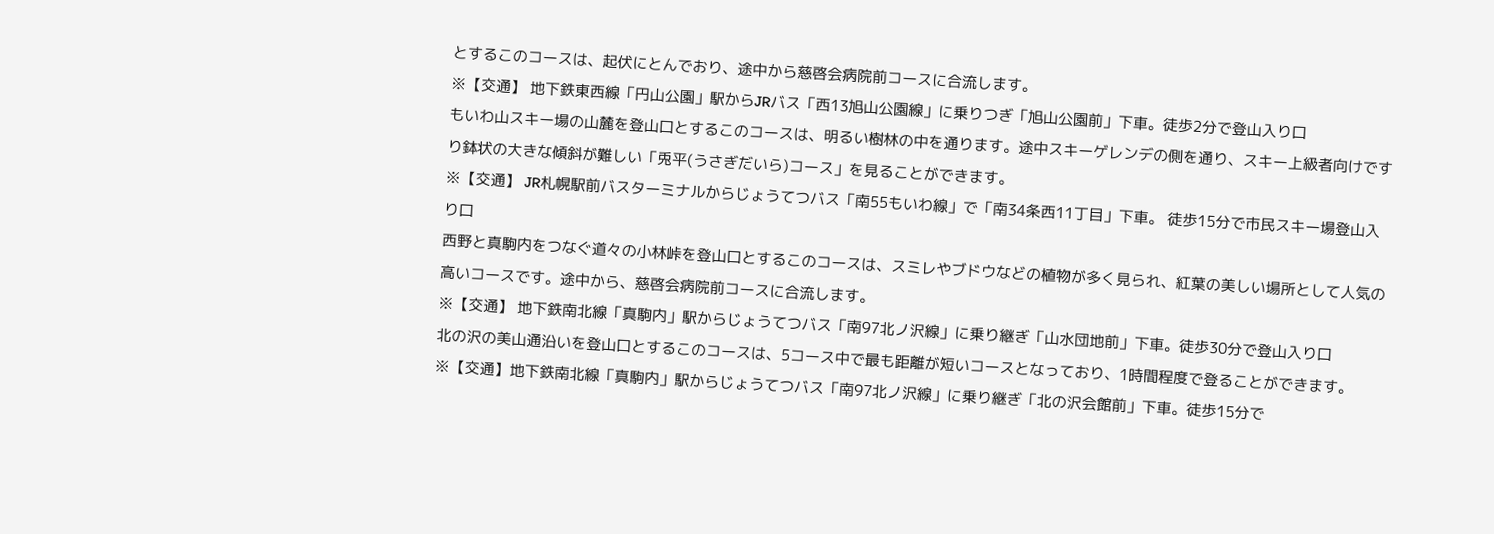とするこのコースは、起伏にとんでおり、途中から慈啓会病院前コースに合流します。
※【交通】 地下鉄東西線「円山公園」駅からJRバス「西13旭山公園線」に乗りつぎ「旭山公園前」下車。徒歩2分で登山入り口
もいわ山スキー場の山麓を登山口とするこのコースは、明るい樹林の中を通ります。途中スキーゲレンデの側を通り、スキー上級者向けですり鉢状の大きな傾斜が難しい「兎平(うさぎだいら)コース」を見ることができます。
※【交通】 JR札幌駅前バスターミナルからじょうてつバス「南55もいわ線」で「南34条西11丁目」下車。 徒歩15分で市民スキー場登山入り口
西野と真駒内をつなぐ道々の小林峠を登山口とするこのコースは、スミレやブドウなどの植物が多く見られ、紅葉の美しい場所として人気の高いコースです。途中から、慈啓会病院前コースに合流します。
※【交通】 地下鉄南北線「真駒内」駅からじょうてつバス「南97北ノ沢線」に乗り継ぎ「山水団地前」下車。徒歩30分で登山入り口
北の沢の美山通沿いを登山口とするこのコースは、5コース中で最も距離が短いコースとなっており、1時間程度で登ることができます。
※【交通】地下鉄南北線「真駒内」駅からじょうてつバス「南97北ノ沢線」に乗り継ぎ「北の沢会館前」下車。徒歩15分で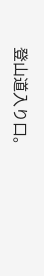登山道入り口。